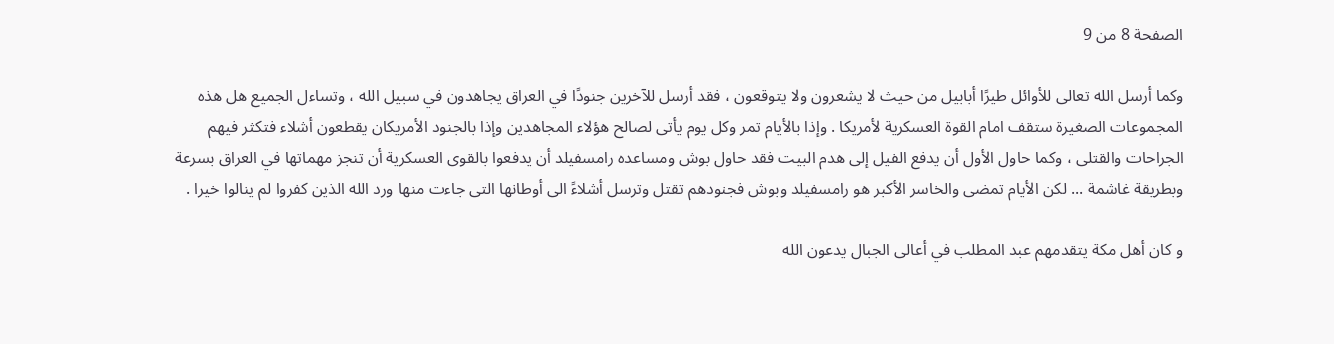الصفحة 8 من 9

وكما أرسل الله تعالى للأوائل طيرًا أبابيل من حيث لا يشعرون ولا يتوقعون ، فقد أرسل للآخرين جنودًا في العراق يجاهدون في سبيل الله ، وتساءل الجميع هل هذه المجموعات الصغيرة ستقف امام القوة العسكرية لأمريكا . وإذا بالأيام تمر وكل يوم يأتى لصالح هؤلاء المجاهدين وإذا بالجنود الأمريكان يقطعون أشلاء فتكثر فيهم الجراحات والقتلى ، وكما حاول الأول أن يدفع الفيل إلى هدم البيت فقد حاول بوش ومساعده رامسفيلد أن يدفعوا بالقوى العسكرية أن تنجز مهماتها في العراق بسرعة وبطريقة غاشمة ... لكن الأيام تمضى والخاسر الأكبر هو رامسفيلد وبوش فجنودهم تقتل وترسل أشلاءً الى أوطانها التى جاءت منها ورد الله الذين كفروا لم ينالوا خيرا .

و كان أهل مكة يتقدمهم عبد المطلب في أعالى الجبال يدعون الله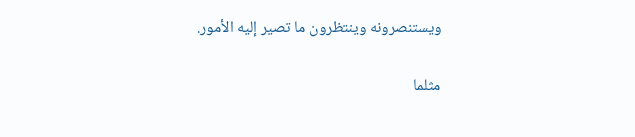ويستنصرونه وينتظرون ما تصير إليه الأمور.

مثلما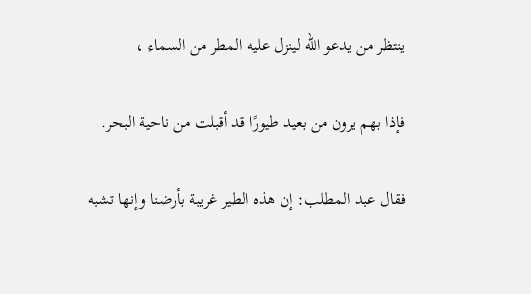ينتظر من يدعو الله لينزل عليه المطر من السماء ،

فإذا بهم يرون من بعيد طيورًا قد أقبلت من ناحية البحر.

فقال عبد المطلب: إن هذه الطير غريبة بأرضنا وإنها تشبه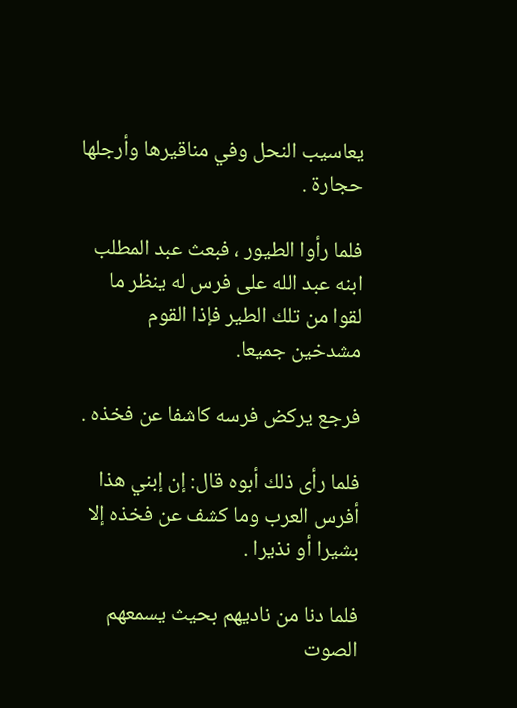يعاسيب النحل وفي مناقيرها وأرجلها حجارة .

فلما رأوا الطيور ، فبعث عبد المطلب ابنه عبد الله على فرس له ينظر ما لقوا من تلك الطير فإذا القوم مشدخين جميعا.

فرجع يركض فرسه كاشفا عن فخذه .

فلما رأى ذلك أبوه قال: إن إبني هذا أفرس العرب وما كشف عن فخذه إلا بشيرا أو نذيرا .

فلما دنا من ناديهم بحيث يسمعهم الصوت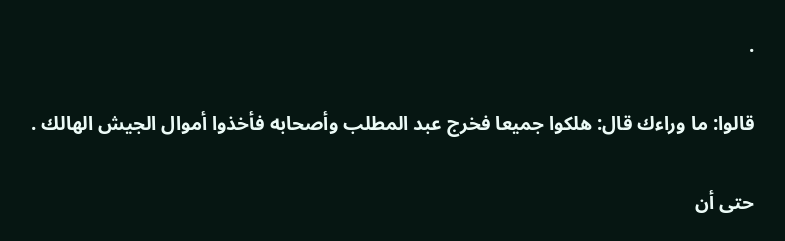.

قالوا: ما وراءك قال: هلكوا جميعا فخرج عبد المطلب وأصحابه فأخذوا أموال الجيش الهالك .

حتى أن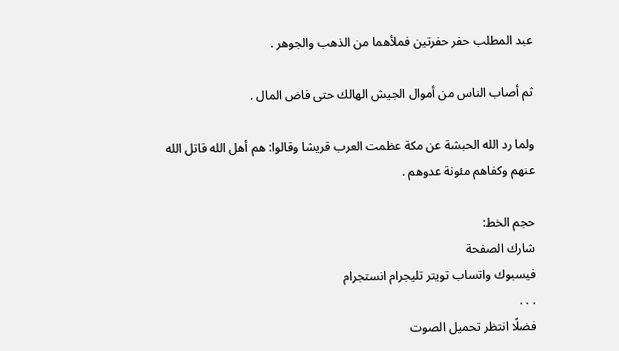عبد المطلب حفر حفرتين فملأهما من الذهب والجوهر .

ثم أصاب الناس من أموال الجيش الهالك حتى فاض المال .

ولما رد الله الحبشة عن مكة عظمت العرب قريشا وقالوا: هم أهل الله قاتل الله عنهم وكفاهم مئونة عدوهم .

حجم الخط:
شارك الصفحة
فيسبوك واتساب تويتر تليجرام انستجرام
. . .
فضلًا انتظر تحميل الصوت